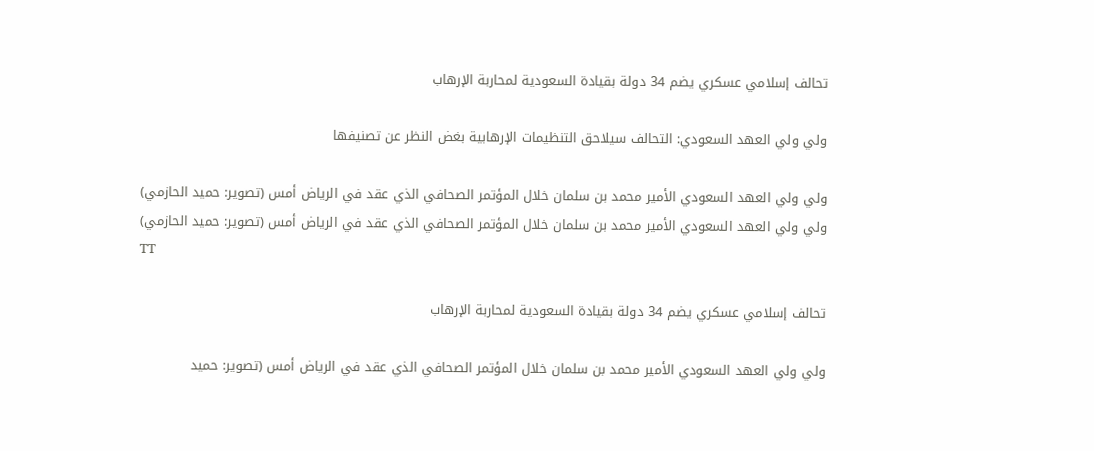تحالف إسلامي عسكري يضم 34 دولة بقيادة السعودية لمحاربة الإرهاب

ولي ولي العهد السعودي: التحالف سيلاحق التنظيمات الإرهابية بغض النظر عن تصنيفها

ولي ولي العهد السعودي الأمير محمد بن سلمان خلال المؤتمر الصحافي الذي عقد في الرياض أمس (تصوير: حميد الحازمي)
ولي ولي العهد السعودي الأمير محمد بن سلمان خلال المؤتمر الصحافي الذي عقد في الرياض أمس (تصوير: حميد الحازمي)
TT

تحالف إسلامي عسكري يضم 34 دولة بقيادة السعودية لمحاربة الإرهاب

ولي ولي العهد السعودي الأمير محمد بن سلمان خلال المؤتمر الصحافي الذي عقد في الرياض أمس (تصوير: حميد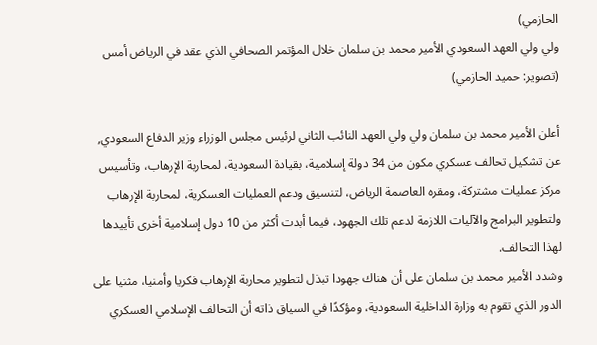الحازمي)
ولي ولي العهد السعودي الأمير محمد بن سلمان خلال المؤتمر الصحافي الذي عقد في الرياض أمس (تصوير: حميد الحازمي)

أعلن الأمير محمد بن سلمان ولي ولي العهد النائب الثاني لرئيس مجلس الوزراء وزير الدفاع السعودي, عن تشكيل تحالف عسكري مكون من 34 دولة إسلامية، بقيادة السعودية، لمحاربة الإرهاب، وتأسيس مركز عمليات مشتركة، ومقره العاصمة الرياض، لتنسيق ودعم العمليات العسكرية، لمحاربة الإرهاب ولتطوير البرامج والآليات اللازمة لدعم تلك الجهود، فيما أبدت أكثر من 10 دول إسلامية أخرى تأييدها لهذا التحالف.
وشدد الأمير محمد بن سلمان على أن هناك جهودا تبذل لتطوير محاربة الإرهاب فكريا وأمنيا، مثنيا على الدور الذي تقوم به وزارة الداخلية السعودية، ومؤكدًا في السياق ذاته أن التحالف الإسلامي العسكري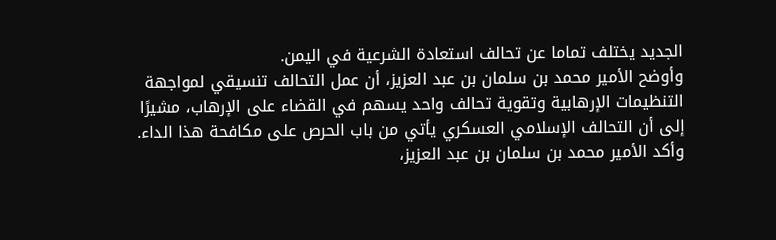الجديد يختلف تماما عن تحالف استعادة الشرعية في اليمن.
وأوضح الأمير محمد بن سلمان بن عبد العزيز، أن عمل التحالف تنسيقي لمواجهة التنظيمات الإرهابية وتقوية تحالف واحد يسهم في القضاء على الإرهاب، مشيرًا إلى أن التحالف الإسلامي العسكري يأتي من باب الحرص على مكافحة هذا الداء.
وأكد الأمير محمد بن سلمان بن عبد العزيز،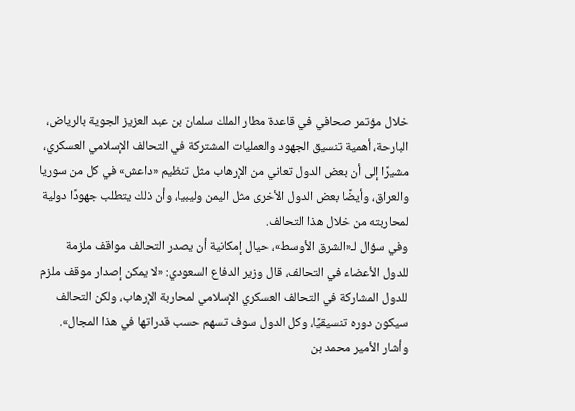خلال مؤتمر صحافي في قاعدة مطار الملك سلمان بن عبد العزيز الجوية بالرياض، البارحة، أهمية تنسيق الجهود والعمليات المشتركة في التحالف الإسلامي العسكري، مشيرًا إلى أن بعض الدول تعاني من الإرهاب مثل تنظيم «داعش» في كل من سوريا والعراق، وأيضًا بعض الدول الأخرى مثل اليمن وليبيا، وأن ذلك يتطلب جهودًا دولية لمحاربته من خلال هذا التحالف.
وفي سؤال لـ«الشرق الأوسط»، حيال إمكانية أن يصدر التحالف مواقف ملزمة للدول الأعضاء في التحالف، قال وزير الدفاع السعودي: «لا يمكن إصدار موقف ملزم للدول المشاركة في التحالف العسكري الإسلامي لمحاربة الإرهاب، ولكن التحالف سيكون دوره تنسيقيًا، وكل الدول سوف تسهم حسب قدراتها في هذا المجال».
وأشار الأمير محمد بن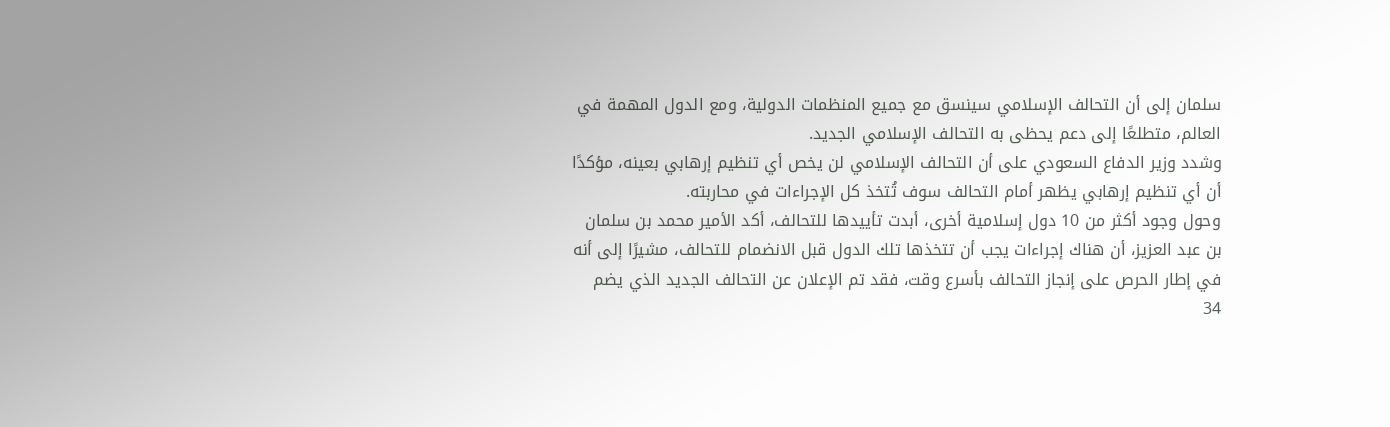سلمان إلى أن التحالف الإسلامي سينسق مع جميع المنظمات الدولية، ومع الدول المهمة في العالم، متطلعًا إلى دعم يحظى به التحالف الإسلامي الجديد.
وشدد وزير الدفاع السعودي على أن التحالف الإسلامي لن يخص أي تنظيم إرهابي بعينه، مؤكدًا أن أي تنظيم إرهابي يظهر أمام التحالف سوف تُتخذ كل الإجراءات في محاربته.
وحول وجود أكثر من 10 دول إسلامية أخرى، أبدت تأييدها للتحالف، أكد الأمير محمد بن سلمان بن عبد العزيز، أن هناك إجراءات يجب أن تتخذها تلك الدول قبل الانضمام للتحالف، مشيرًا إلى أنه في إطار الحرص على إنجاز التحالف بأسرع وقت، فقد تم الإعلان عن التحالف الجديد الذي يضم 34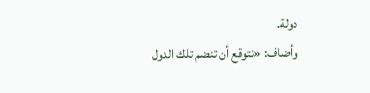دولة.
وأضاف: «نتوقع أن تنضم تلك الدول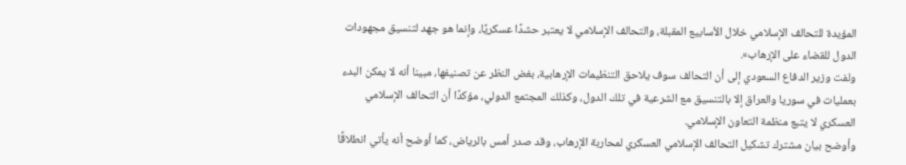المؤيدة للتحالف الإسلامي خلال الأسابيع المقبلة، والتحالف الإسلامي لا يعتبر حشدًا عسكريًا، وإنما هو جهد لتنسيق مجهودات الدول للقضاء على الإرهاب».
ولفت وزير الدفاع السعودي إلى أن التحالف سوف يلاحق التنظيمات الإرهابية، بغض النظر عن تصنيفها، مبينا أنه لا يمكن البدء بعمليات في سوريا والعراق إلا بالتنسيق مع الشرعية في تلك الدول، وكذلك المجتمع الدولي، مؤكدًا أن التحالف الإسلامي العسكري لا يتبع منظمة التعاون الإسلامي.
وأوضح بيان مشترك تشكيل التحالف الإسلامي العسكري لمحاربة الإرهاب، وقد صدر أمس بالرياض، كما أوضح أنه يأتي انطلاقًا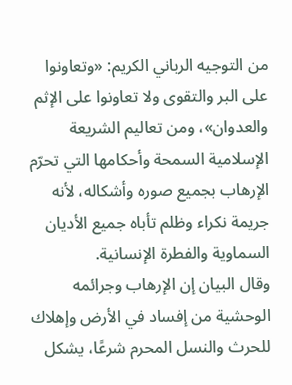من التوجيه الرباني الكريم: «وتعاونوا على البر والتقوى ولا تعاونوا على الإثم والعدوان»، ومن تعاليم الشريعة الإسلامية السمحة وأحكامها التي تحرّم الإرهاب بجميع صوره وأشكاله، لأنه جريمة نكراء وظلم تأباه جميع الأديان السماوية والفطرة الإنسانية.
وقال البيان إن الإرهاب وجرائمه الوحشية من إفساد في الأرض وإهلاك للحرث والنسل المحرم شرعًا، يشكل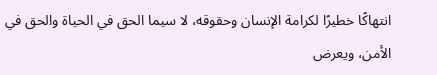انتهاكًا خطيرًا لكرامة الإنسان وحقوقه، لا سيما الحق في الحياة والحق في الأمن، ويعرض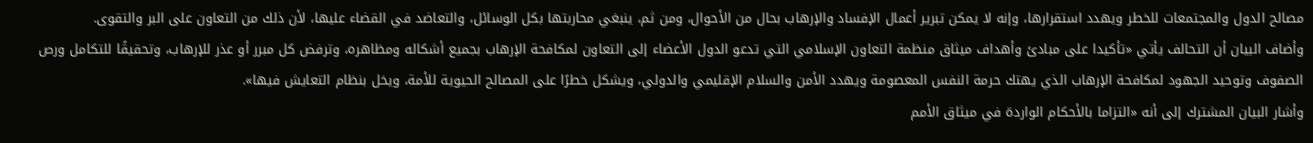مصالح الدول والمجتمعات للخطر ويهدد استقرارها، وإنه لا يمكن تبرير أعمال الإفساد والإرهاب بحال من الأحوال، ومن ثم، ينبغي محاربتها بكل الوسائل، والتعاضد في القضاء عليها، لأن ذلك من التعاون على البر والتقوى.
وأضاف البيان أن التحالف يأتي «تأكيدا على مبادئ وأهداف ميثاق منظمة التعاون الإسلامي التي تدعو الدول الأعضاء إلى التعاون لمكافحة الإرهاب بجميع أشكاله ومظاهره، وترفض كل مبرر أو عذر للإرهاب، وتحقيقًا للتكامل ورص الصفوف وتوحيد الجهود لمكافحة الإرهاب الذي يهتك حرمة النفس المعصومة ويهدد الأمن والسلام الإقليمي والدولي، ويشكل خطرًا على المصالح الحيوية للأمة، ويخل بنظام التعايش فيها».
وأشار البيان المشترك إلى أنه «التزاما بالأحكام الواردة في ميثاق الأمم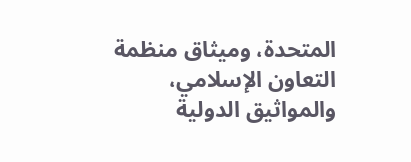المتحدة، وميثاق منظمة التعاون الإسلامي، والمواثيق الدولية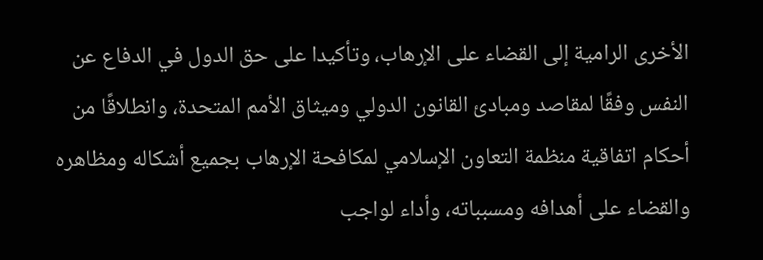الأخرى الرامية إلى القضاء على الإرهاب، وتأكيدا على حق الدول في الدفاع عن النفس وفقًا لمقاصد ومبادئ القانون الدولي وميثاق الأمم المتحدة، وانطلاقًا من أحكام اتفاقية منظمة التعاون الإسلامي لمكافحة الإرهاب بجميع أشكاله ومظاهره والقضاء على أهدافه ومسبباته، وأداء لواجب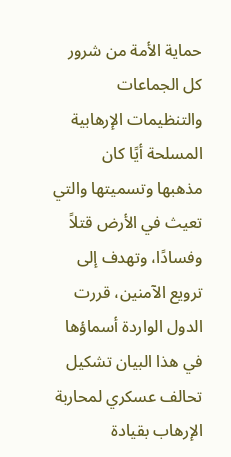حماية الأمة من شرور كل الجماعات والتنظيمات الإرهابية المسلحة أيًا كان مذهبها وتسميتها والتي تعيث في الأرض قتلاً وفسادًا، وتهدف إلى ترويع الآمنين، قررت الدول الواردة أسماؤها في هذا البيان تشكيل تحالف عسكري لمحاربة الإرهاب بقيادة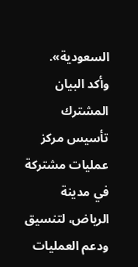السعودية».
وأكد البيان المشترك تأسيس مركز عمليات مشتركة في مدينة الرياض، لتنسيق ودعم العمليات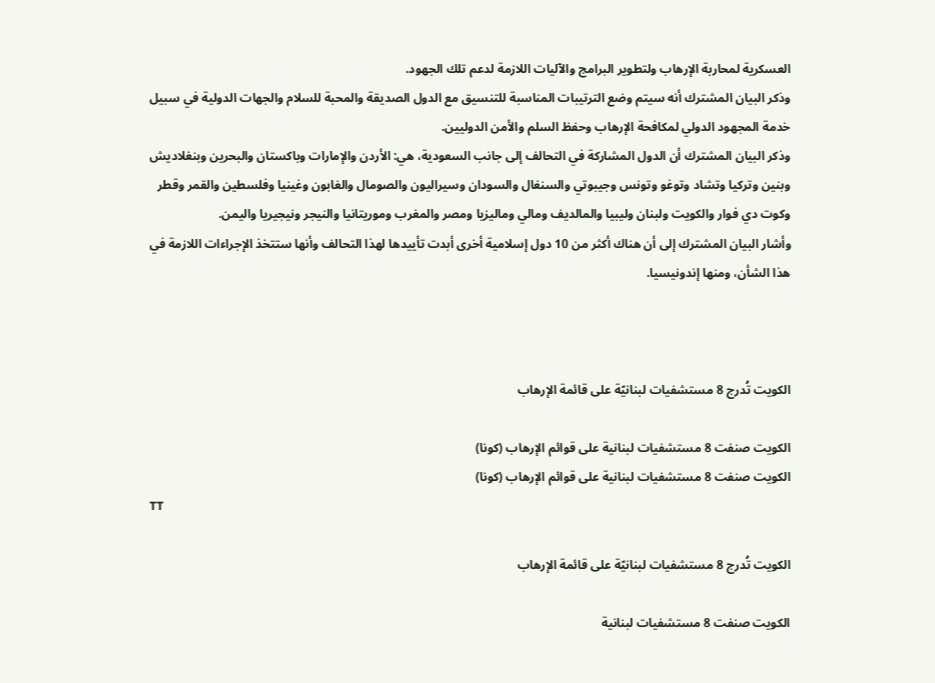العسكرية لمحاربة الإرهاب ولتطوير البرامج والآليات اللازمة لدعم تلك الجهود.
وذكر البيان المشترك أنه سيتم وضع الترتيبات المناسبة للتنسيق مع الدول الصديقة والمحبة للسلام والجهات الدولية في سبيل خدمة المجهود الدولي لمكافحة الإرهاب وحفظ السلم والأمن الدوليين.
وذكر البيان المشترك أن الدول المشاركة في التحالف إلى جانب السعودية، هي: الأردن والإمارات وباكستان والبحرين وبنغلاديش وبنين وتركيا وتشاد وتوغو وتونس وجيبوتي والسنغال والسودان وسيراليون والصومال والغابون وغينيا وفلسطين والقمر وقطر وكوت دي فوار والكويت ولبنان وليبيا والمالديف ومالي وماليزيا ومصر والمغرب وموريتانيا والنيجر ونيجيريا واليمن.
وأشار البيان المشترك إلى أن هناك أكثر من 10 دول إسلامية أخرى أبدت تأييدها لهذا التحالف وأنها ستتخذ الإجراءات اللازمة في هذا الشأن، ومنها إندونيسيا.



الكويت تُدرج 8 مستشفيات لبنانيّة على قائمة الإرهاب

الكويت صنفت 8 مستشفيات لبنانية على قوائم الإرهاب (كونا)
الكويت صنفت 8 مستشفيات لبنانية على قوائم الإرهاب (كونا)
TT

الكويت تُدرج 8 مستشفيات لبنانيّة على قائمة الإرهاب

الكويت صنفت 8 مستشفيات لبنانية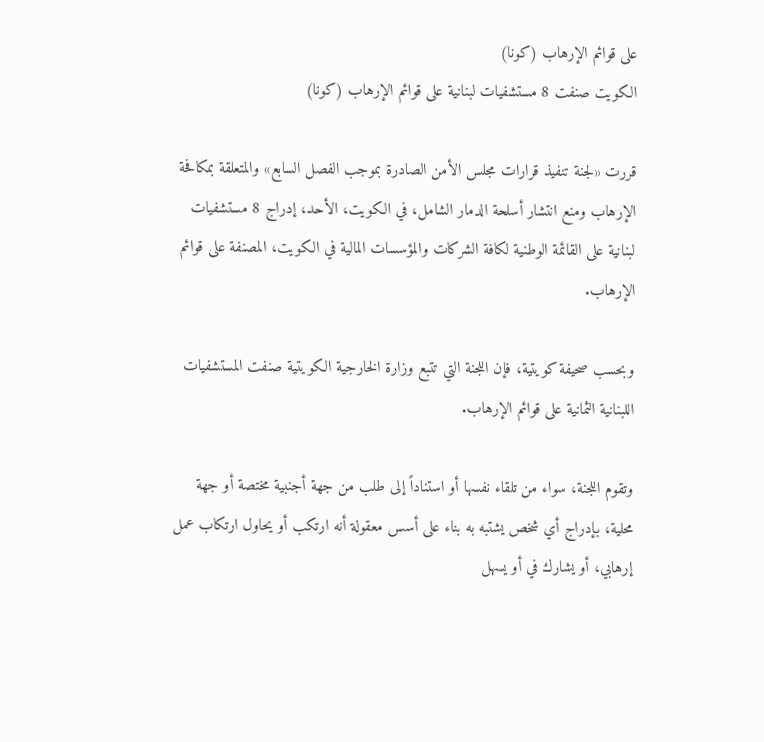على قوائم الإرهاب (كونا)
الكويت صنفت 8 مستشفيات لبنانية على قوائم الإرهاب (كونا)

قررت «لجنة تنفيذ قرارات مجلس الأمن الصادرة بموجب الفصل السابع» والمتعلقة بمكافحة الإرهاب ومنع انتشار أسلحة الدمار الشامل، في الكويت، الأحد، إدراج 8 مستشفيات لبنانية على القائمة الوطنية لكافة الشركات والمؤسسات المالية في الكويت، المصنفة على قوائم الإرهاب.

وبحسب صحيفة كويتية، فإن اللجنة التي تتبع وزارة الخارجية الكويتية صنفت المستشفيات اللبنانية الثمانية على قوائم الإرهاب.

وتقوم اللجنة، سواء من تلقاء نفسها أو استناداً إلى طلب من جهة أجنبية مختصة أو جهة محلية، بإدراج أي شخص يشتبه به بناء على أسس معقولة أنه ارتكب أو يحاول ارتكاب عمل إرهابي، أو يشارك في أو يسهل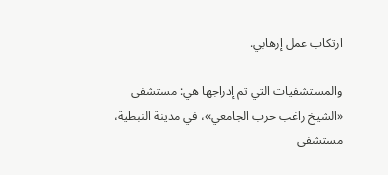ارتكاب عمل إرهابي.

والمستشفيات التي تم إدراجها هي: مستشفى «الشيخ راغب حرب الجامعي»، في مدينة النبطية، مستشفى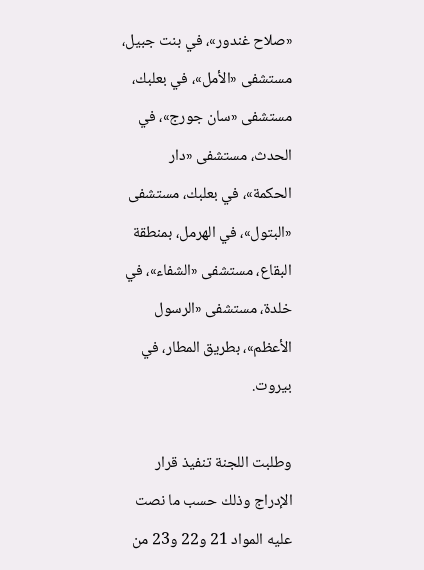«صلاح غندور»، في بنت جبيل، مستشفى «الأمل»، في بعلبك، مستشفى «سان جورج»، في الحدث، مستشفى «دار الحكمة»، في بعلبك، مستشفى «البتول»، في الهرمل، بمنطقة البقاع، مستشفى «الشفاء»، في خلدة، مستشفى «الرسول الأعظم»، بطريق المطار، في بيروت.

وطلبت اللجنة تنفيذ قرار الإدراج وذلك حسب ما نصت عليه المواد 21 و22 و23 من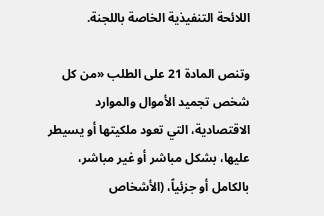اللائحة التنفيذية الخاصة باللجنة.

وتنص المادة 21 على الطلب «من كل شخص تجميد الأموال والموارد الاقتصادية، التي تعود ملكيتها أو يسيطر عليها، بشكل مباشر أو غير مباشر، بالكامل أو جزئياً، (الأشخاص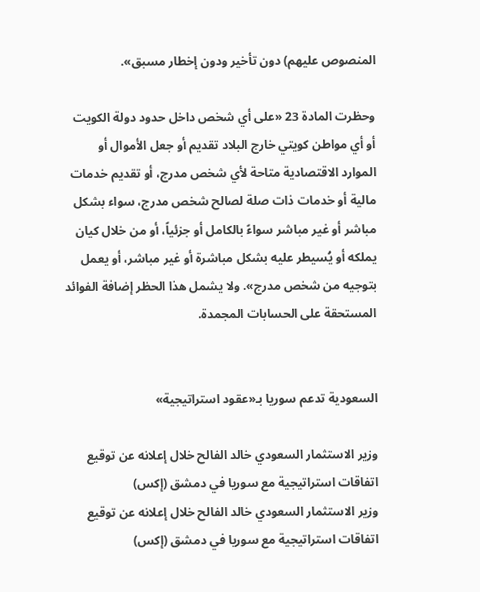المنصوص عليهم) دون تأخير ودون إخطار مسبق».

وحظرت المادة 23 «على أي شخص داخل حدود دولة الكويت أو أي مواطن كويتي خارج البلاد تقديم أو جعل الأموال أو الموارد الاقتصادية متاحة لأي شخص مدرج، أو تقديم خدمات مالية أو خدمات ذات صلة لصالح شخص مدرج، سواء بشكل مباشر أو غير مباشر سواءً بالكامل أو جزئياً، أو من خلال كيان يملكه أو يُسيطر عليه بشكل مباشرة أو غير مباشر، أو يعمل بتوجيه من شخص مدرج». ولا يشمل هذا الحظر إضافة الفوائد المستحقة على الحسابات المجمدة.


السعودية تدعم سوريا بـ«عقود استراتيجية»

وزير الاستثمار السعودي خالد الفالح خلال إعلانه عن توقيع اتفاقات استراتيجية مع سوريا في دمشق (إكس)
وزير الاستثمار السعودي خالد الفالح خلال إعلانه عن توقيع اتفاقات استراتيجية مع سوريا في دمشق (إكس)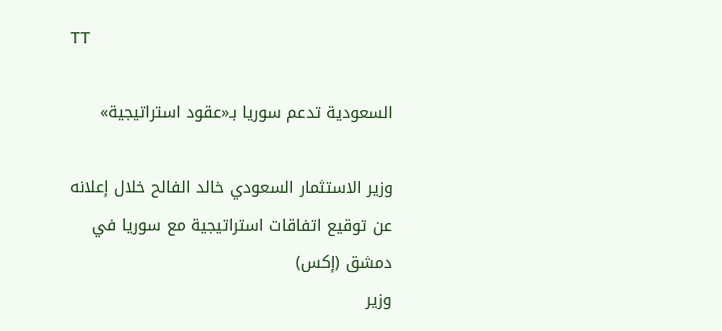TT

السعودية تدعم سوريا بـ«عقود استراتيجية»

وزير الاستثمار السعودي خالد الفالح خلال إعلانه عن توقيع اتفاقات استراتيجية مع سوريا في دمشق (إكس)
وزير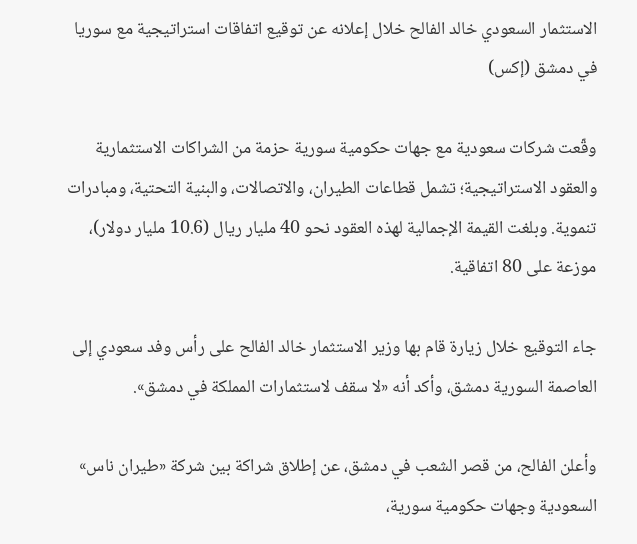الاستثمار السعودي خالد الفالح خلال إعلانه عن توقيع اتفاقات استراتيجية مع سوريا في دمشق (إكس)

وقّعت شركات سعودية مع جهات حكومية سورية حزمة من الشراكات الاستثمارية والعقود الاستراتيجية؛ تشمل قطاعات الطيران، والاتصالات، والبنية التحتية، ومبادرات تنموية. وبلغت القيمة الإجمالية لهذه العقود نحو 40 مليار ريال (10.6 مليار دولار)، موزعة على 80 اتفاقية.

جاء التوقيع خلال زيارة قام بها وزير الاستثمار خالد الفالح على رأس وفد سعودي إلى العاصمة السورية دمشق، وأكد أنه «لا سقف لاستثمارات المملكة في دمشق».

وأعلن الفالح، من قصر الشعب في دمشق، عن إطلاق شراكة بين شركة «طيران ناس» السعودية وجهات حكومية سورية،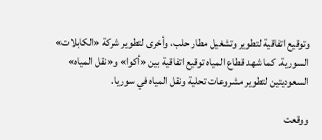وتوقيع اتفاقية لتطوير وتشغيل مطار حلب، وأخرى لتطوير شركة «الكابلات» السورية. كما شهد قطاع المياه توقيع اتفاقية بين «أكوا» و«نقل المياه» السعوديتين لتطوير مشروعات تحلية ونقل المياه في سوريا.

ووقعت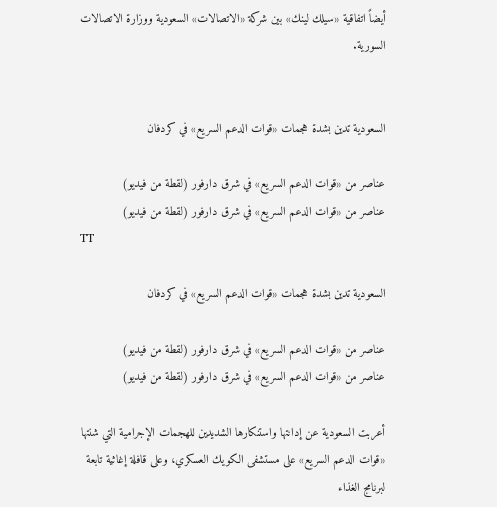أيضاً اتفاقية «سيلك لينك» بين شركة «الاتصالات» السعودية ووزارة الاتصالات السورية.


السعودية تدين بشدة هجمات «قوات الدعم السريع» في كردفان

عناصر من «قوات الدعم السريع» في شرق دارفور (لقطة من فيديو)
عناصر من «قوات الدعم السريع» في شرق دارفور (لقطة من فيديو)
TT

السعودية تدين بشدة هجمات «قوات الدعم السريع» في كردفان

عناصر من «قوات الدعم السريع» في شرق دارفور (لقطة من فيديو)
عناصر من «قوات الدعم السريع» في شرق دارفور (لقطة من فيديو)

أعربت السعودية عن إدانتها واستنكارها الشديدين للهجمات الإجرامية التي شنتها «قوات الدعم السريع» على مستشفى الكويك العسكري، وعلى قافلة إغاثية تابعة لبرنامج الغذاء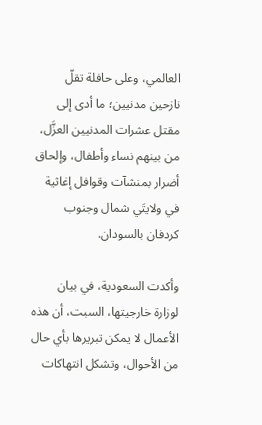العالمي، وعلى حافلة تقلّ نازحين مدنيين؛ ما أدى إلى مقتل عشرات المدنيين العزَّل، من بينهم نساء وأطفال، وإلحاق أضرار بمنشآت وقوافل إغاثية في ولايتَي شمال وجنوب كردفان بالسودان.

وأكدت السعودية، في بيان لوزارة خارجيتها، السبت، أن هذه الأعمال لا يمكن تبريرها بأي حال من الأحوال، وتشكل انتهاكات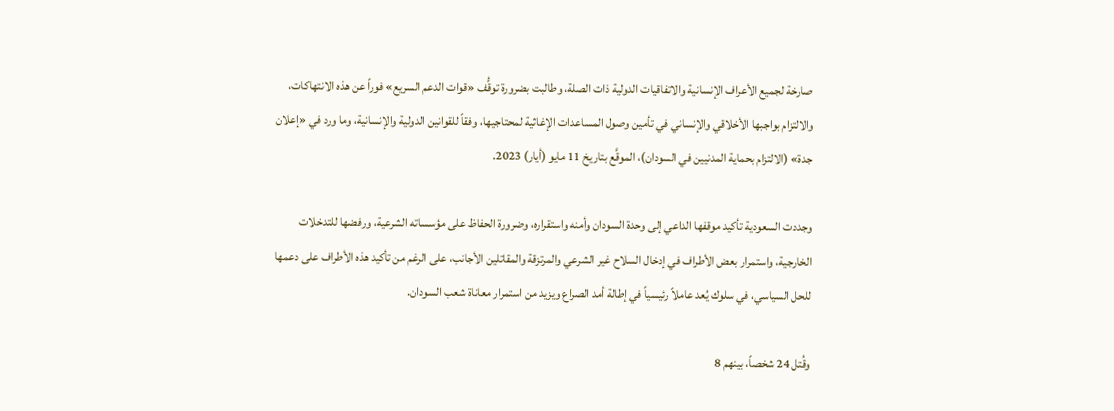صارخة لجميع الأعراف الإنسانية والاتفاقيات الدولية ذات الصلة، وطالبت بضرورة توقُّف «قوات الدعم السريع» فوراً عن هذه الانتهاكات، والالتزام بواجبها الأخلاقي والإنساني في تأمين وصول المساعدات الإغاثية لمحتاجيها، وفقاً للقوانين الدولية والإنسانية، وما ورد في «إعلان جدة» (الالتزام بحماية المدنيين في السودان)، الموقَّع بتاريخ 11 مايو (أيار) 2023.

وجددت السعودية تأكيد موقفها الداعي إلى وحدة السودان وأمنه واستقراره، وضرورة الحفاظ على مؤسساته الشرعية، ورفضها للتدخلات الخارجية، واستمرار بعض الأطراف في إدخال السلاح غير الشرعي والمرتزقة والمقاتلين الأجانب، على الرغم من تأكيد هذه الأطراف على دعمها للحل السياسي، في سلوك يُعد عاملاً رئيسياً في إطالة أمد الصراع ويزيد من استمرار معاناة شعب السودان.

وقُتل 24 شخصاً، بينهم 8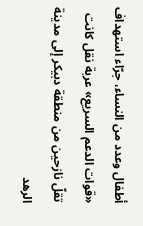أطفال وعدد من النساء، جرّاء استهداف «قوات الدعم السريع» عربة نقل كانت تقلّ نازحين من منطقة دبيكر إلى مدينة الرهد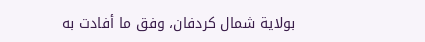بولاية شمال كردفان، وفق ما أفادت به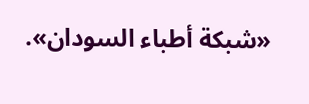«شبكة أطباء السودان».